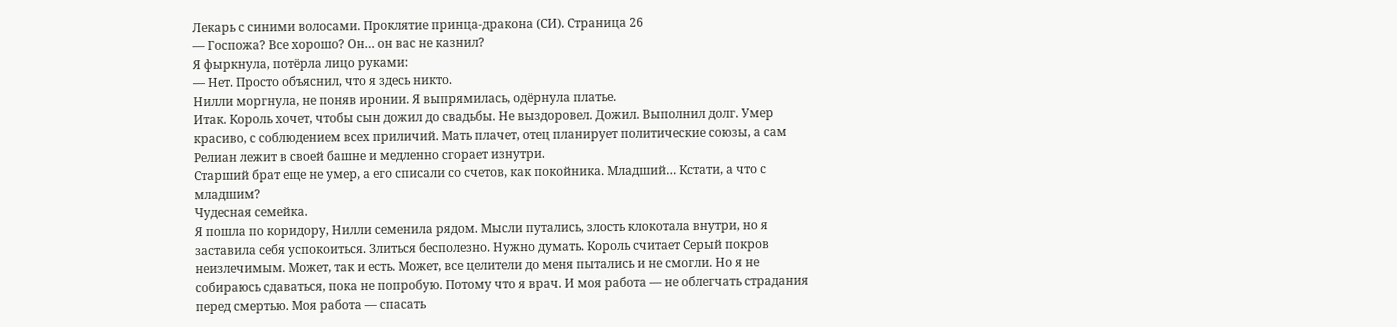Лекарь с синими волосами. Проклятие принца-дракона (СИ). Страница 26
— Госпожа? Все хорошо? Он… он вас не казнил?
Я фыркнула, потёрла лицо руками:
— Нет. Просто объяснил, что я здесь никто.
Нилли моргнула, не поняв иронии. Я выпрямилась, одёрнула платье.
Итак. Король хочет, чтобы сын дожил до свадьбы. Не выздоровел. Дожил. Выполнил долг. Умер красиво, с соблюдением всех приличий. Мать плачет, отец планирует политические союзы, а сам Релиан лежит в своей башне и медленно сгорает изнутри.
Старший брат еще не умер, а его списали со счетов, как покойника. Младший… Кстати, а что с младшим?
Чудесная семейка.
Я пошла по коридору, Нилли семенила рядом. Мысли путались, злость клокотала внутри, но я заставила себя успокоиться. Злиться бесполезно. Нужно думать. Король считает Серый покров неизлечимым. Может, так и есть. Может, все целители до меня пытались и не смогли. Но я не собираюсь сдаваться, пока не попробую. Потому что я врач. И моя работа — не облегчать страдания перед смертью. Моя работа — спасать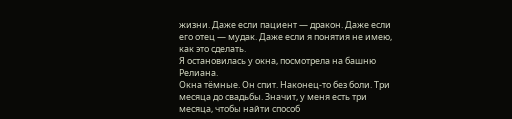жизни. Даже если пациент — дракон. Даже если его отец — мудак. Даже если я понятия не имею, как это сделать.
Я остановилась у окна, посмотрела на башню Релиана.
Окна тёмные. Он спит. Наконец-то без боли. Три месяца до свадьбы. Значит, у меня есть три месяца, чтобы найти способ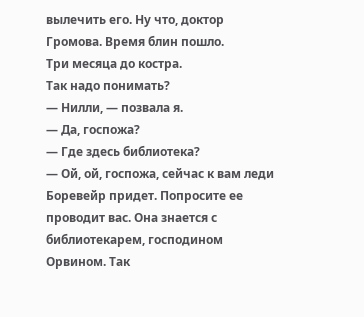вылечить его. Ну что, доктор Громова. Время блин пошло.
Три месяца до костра.
Так надо понимать?
— Нилли, — позвала я.
— Да, госпожа?
— Где здесь библиотека?
— Ой, ой, госпожа, сейчас к вам леди Боревейр придет. Попросите ее проводит вас. Она знается с библиотекарем, господином Орвином. Так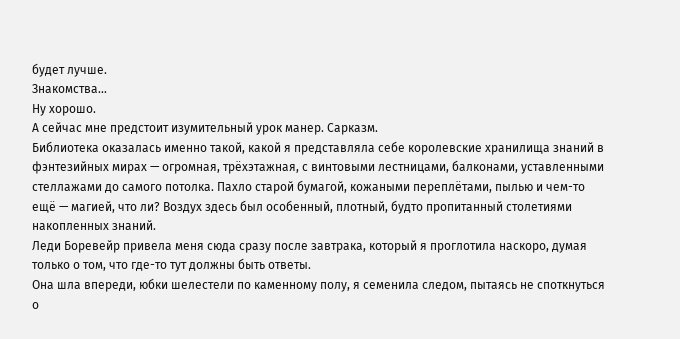будет лучше.
Знакомства…
Ну хорошо.
А сейчас мне предстоит изумительный урок манер. Сарказм.
Библиотека оказалась именно такой, какой я представляла себе королевские хранилища знаний в фэнтезийных мирах — огромная, трёхэтажная, с винтовыми лестницами, балконами, уставленными стеллажами до самого потолка. Пахло старой бумагой, кожаными переплётами, пылью и чем-то ещё — магией, что ли? Воздух здесь был особенный, плотный, будто пропитанный столетиями накопленных знаний.
Леди Боревейр привела меня сюда сразу после завтрака, который я проглотила наскоро, думая только о том, что где-то тут должны быть ответы.
Она шла впереди, юбки шелестели по каменному полу, я семенила следом, пытаясь не споткнуться о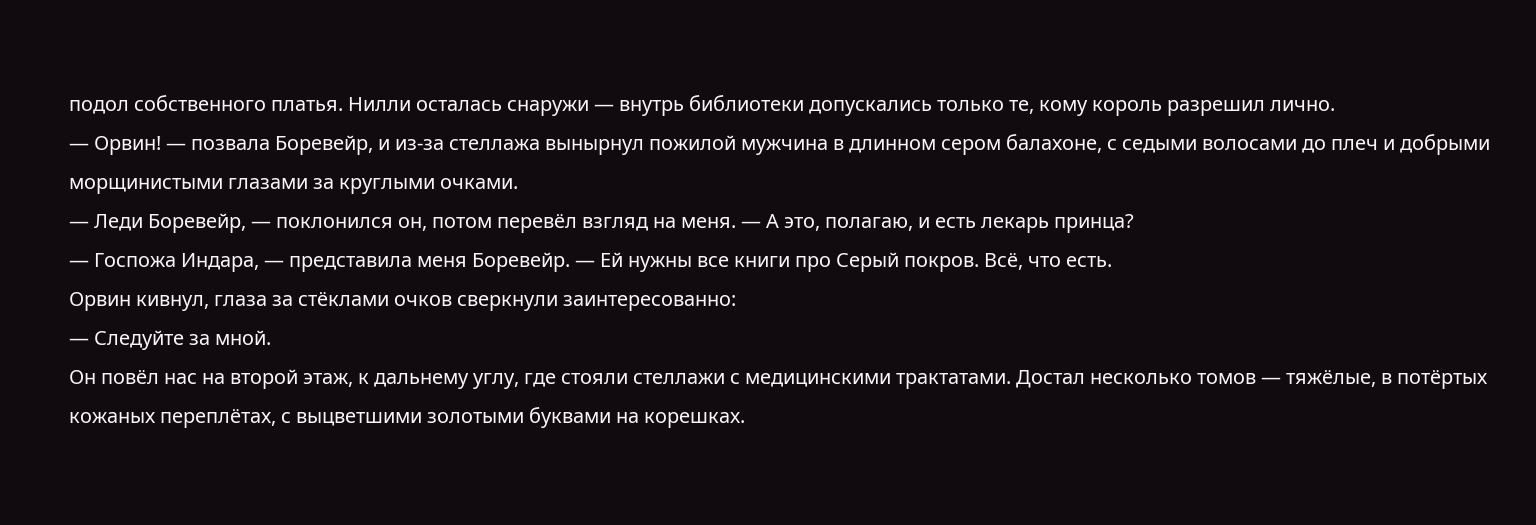подол собственного платья. Нилли осталась снаружи — внутрь библиотеки допускались только те, кому король разрешил лично.
— Орвин! — позвала Боревейр, и из-за стеллажа вынырнул пожилой мужчина в длинном сером балахоне, с седыми волосами до плеч и добрыми морщинистыми глазами за круглыми очками.
— Леди Боревейр, — поклонился он, потом перевёл взгляд на меня. — А это, полагаю, и есть лекарь принца?
— Госпожа Индара, — представила меня Боревейр. — Ей нужны все книги про Серый покров. Всё, что есть.
Орвин кивнул, глаза за стёклами очков сверкнули заинтересованно:
— Следуйте за мной.
Он повёл нас на второй этаж, к дальнему углу, где стояли стеллажи с медицинскими трактатами. Достал несколько томов — тяжёлые, в потёртых кожаных переплётах, с выцветшими золотыми буквами на корешках.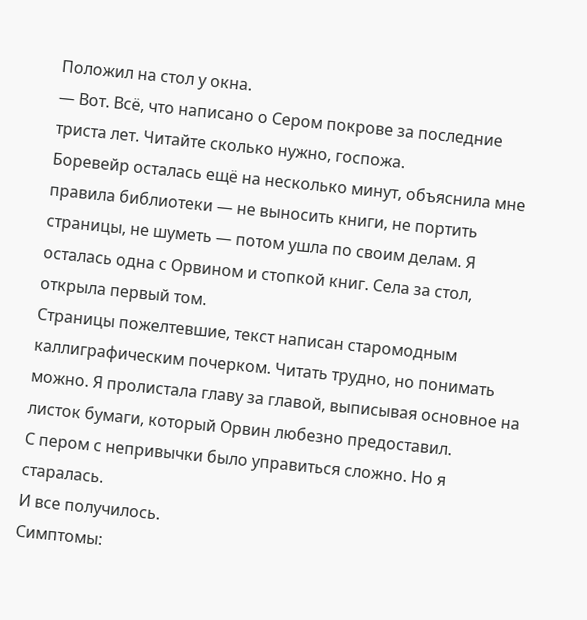Положил на стол у окна.
— Вот. Всё, что написано о Сером покрове за последние триста лет. Читайте сколько нужно, госпожа.
Боревейр осталась ещё на несколько минут, объяснила мне правила библиотеки — не выносить книги, не портить страницы, не шуметь — потом ушла по своим делам. Я осталась одна с Орвином и стопкой книг. Села за стол, открыла первый том.
Страницы пожелтевшие, текст написан старомодным каллиграфическим почерком. Читать трудно, но понимать можно. Я пролистала главу за главой, выписывая основное на листок бумаги, который Орвин любезно предоставил.
С пером с непривычки было управиться сложно. Но я старалась.
И все получилось.
Симптомы: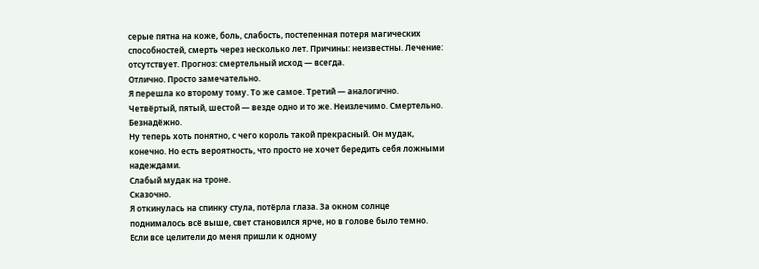серые пятна на коже, боль, слабость, постепенная потеря магических способностей, смерть через несколько лет. Причины: неизвестны. Лечение: отсутствует. Прогноз: смертельный исход — всегда.
Отлично. Просто замечательно.
Я перешла ко второму тому. То же самое. Третий — аналогично. Четвёртый, пятый, шестой — везде одно и то же. Неизлечимо. Смертельно. Безнадёжно.
Ну теперь хоть понятно, с чего король такой прекрасный. Он мудак, конечно. Но есть вероятность, что просто не хочет бередить себя ложными надеждами.
Слабый мудак на троне.
Сказочно.
Я откинулась на спинку стула, потёрла глаза. За окном солнце поднималось всё выше, свет становился ярче, но в голове было темно. Если все целители до меня пришли к одному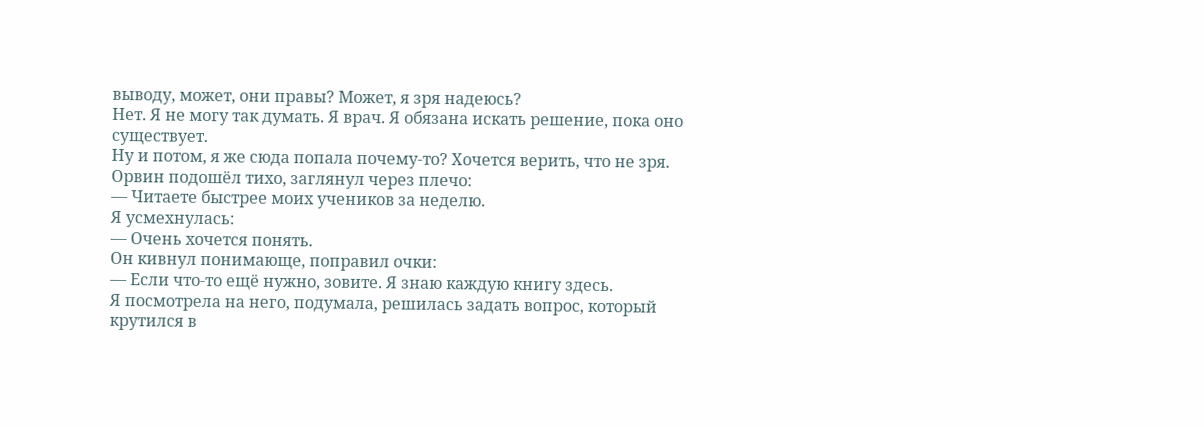выводу, может, они правы? Может, я зря надеюсь?
Нет. Я не могу так думать. Я врач. Я обязана искать решение, пока оно существует.
Ну и потом, я же сюда попала почему-то? Хочется верить, что не зря.
Орвин подошёл тихо, заглянул через плечо:
— Читаете быстрее моих учеников за неделю.
Я усмехнулась:
— Очень хочется понять.
Он кивнул понимающе, поправил очки:
— Если что-то ещё нужно, зовите. Я знаю каждую книгу здесь.
Я посмотрела на него, подумала, решилась задать вопрос, который крутился в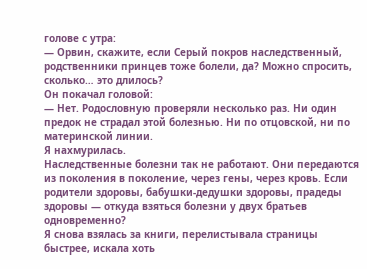голове с утра:
— Орвин, скажите, если Серый покров наследственный, родственники принцев тоже болели, да? Можно спросить, сколько… это длилось?
Он покачал головой:
— Нет. Родословную проверяли несколько раз. Ни один предок не страдал этой болезнью. Ни по отцовской, ни по материнской линии.
Я нахмурилась.
Наследственные болезни так не работают. Они передаются из поколения в поколение, через гены, через кровь. Если родители здоровы, бабушки-дедушки здоровы, прадеды здоровы — откуда взяться болезни у двух братьев одновременно?
Я снова взялась за книги, перелистывала страницы быстрее, искала хоть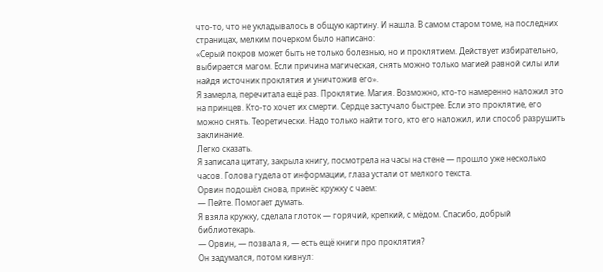что-то, что не укладывалось в общую картину. И нашла. В самом старом томе, на последних страницах, мелким почерком было написано:
«Серый покров может быть не только болезнью, но и проклятием. Действует избирательно, выбирается магом. Если причина магическая, снять можно только магией равной силы или найдя источник проклятия и уничтожив его».
Я замерла, перечитала ещё раз. Проклятие. Магия. Возможно, кто-то намеренно наложил это на принцев. Кто-то хочет их смерти. Сердце застучало быстрее. Если это проклятие, его можно снять. Теоретически. Надо только найти того, кто его наложил, или способ разрушить заклинание.
Легко сказать.
Я записала цитату, закрыла книгу, посмотрела на часы на стене — прошло уже несколько часов. Голова гудела от информации, глаза устали от мелкого текста.
Орвин подошёл снова, принёс кружку с чаем:
— Пейте. Помогает думать.
Я взяла кружку, сделала глоток — горячий, крепкий, с мёдом. Спасибо, добрый библиотекарь.
— Орвин, — позвала я, — есть ещё книги про проклятия?
Он задумался, потом кивнул: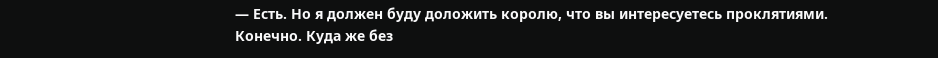— Есть. Но я должен буду доложить королю, что вы интересуетесь проклятиями.
Конечно. Куда же без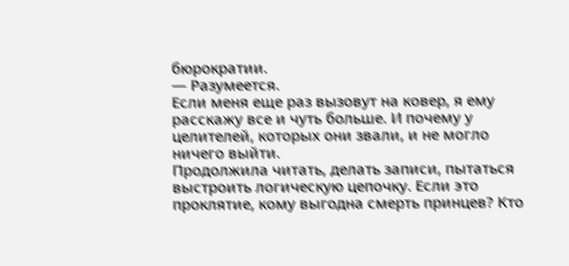бюрократии.
— Разумеется.
Если меня еще раз вызовут на ковер, я ему расскажу все и чуть больше. И почему у целителей, которых они звали, и не могло ничего выйти.
Продолжила читать, делать записи, пытаться выстроить логическую цепочку. Если это проклятие, кому выгодна смерть принцев? Кто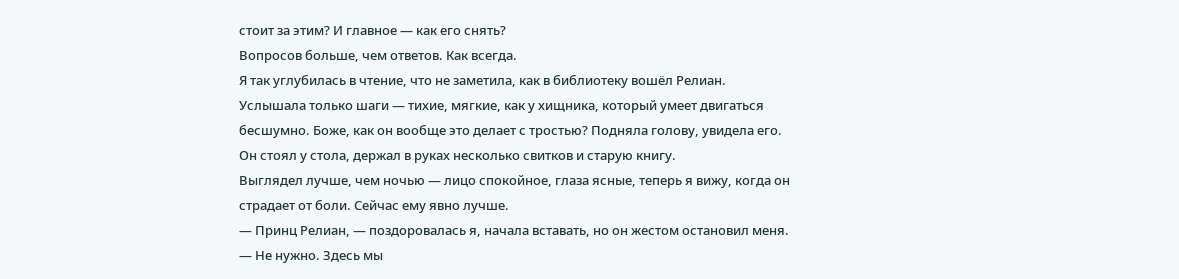стоит за этим? И главное — как его снять?
Вопросов больше, чем ответов. Как всегда.
Я так углубилась в чтение, что не заметила, как в библиотеку вошёл Релиан.
Услышала только шаги — тихие, мягкие, как у хищника, который умеет двигаться бесшумно. Боже, как он вообще это делает с тростью? Подняла голову, увидела его.
Он стоял у стола, держал в руках несколько свитков и старую книгу.
Выглядел лучше, чем ночью — лицо спокойное, глаза ясные, теперь я вижу, когда он страдает от боли. Сейчас ему явно лучше.
— Принц Релиан, — поздоровалась я, начала вставать, но он жестом остановил меня.
— Не нужно. Здесь мы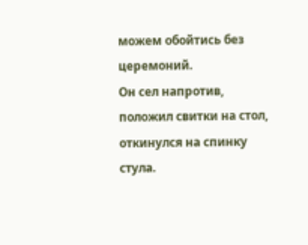можем обойтись без церемоний.
Он сел напротив, положил свитки на стол, откинулся на спинку стула.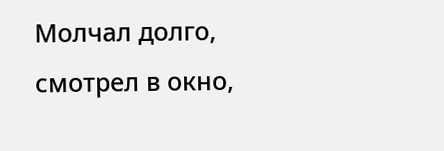Молчал долго, смотрел в окно,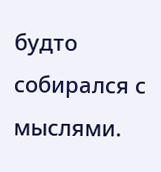будто собирался с мыслями.